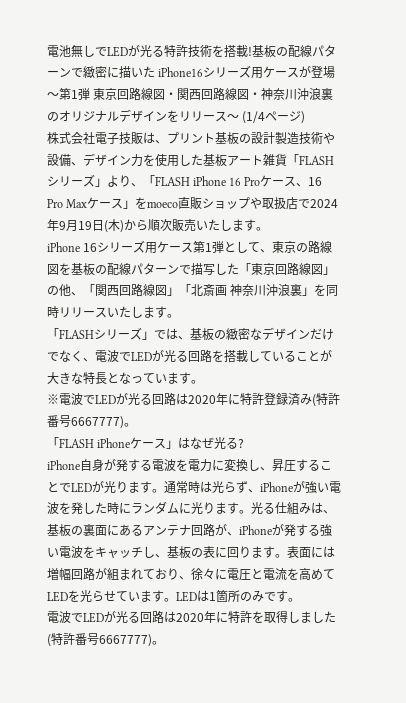電池無しでLEDが光る特許技術を搭載!基板の配線パターンで緻密に描いた iPhone16シリーズ用ケースが登場〜第1弾 東京回路線図・関西回路線図・神奈川沖浪裏のオリジナルデザインをリリース〜 (1/4ページ)
株式会社電子技販は、プリント基板の設計製造技術や設備、デザイン力を使用した基板アート雑貨「FLASHシリーズ」より、「FLASH iPhone 16 Proケース、16 Pro Maxケース」をmoeco直販ショップや取扱店で2024年9月19日(木)から順次販売いたします。
iPhone 16シリーズ用ケース第1弾として、東京の路線図を基板の配線パターンで描写した「東京回路線図」の他、「関西回路線図」「北斎画 神奈川沖浪裏」を同時リリースいたします。
「FLASHシリーズ」では、基板の緻密なデザインだけでなく、電波でLEDが光る回路を搭載していることが大きな特長となっています。
※電波でLEDが光る回路は2020年に特許登録済み(特許番号6667777)。
「FLASH iPhoneケース」はなぜ光る?
iPhone自身が発する電波を電力に変換し、昇圧することでLEDが光ります。通常時は光らず、iPhoneが強い電波を発した時にランダムに光ります。光る仕組みは、基板の裏面にあるアンテナ回路が、iPhoneが発する強い電波をキャッチし、基板の表に回ります。表面には増幅回路が組まれており、徐々に電圧と電流を高めてLEDを光らせています。LEDは1箇所のみです。
電波でLEDが光る回路は2020年に特許を取得しました(特許番号6667777)。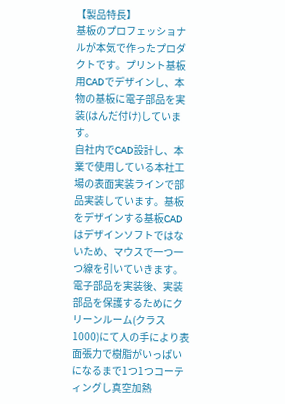【製品特長】
基板のプロフェッショナルが本気で作ったプロダクトです。プリント基板用CADでデザインし、本物の基板に電子部品を実装(はんだ付け)しています。
自社内でCAD設計し、本業で使用している本社工場の表面実装ラインで部品実装しています。基板をデザインする基板CADはデザインソフトではないため、マウスで一つ一つ線を引いていきます。
電子部品を実装後、実装部品を保護するためにクリーンルーム(クラス1000)にて人の手により表面張力で樹脂がいっぱいになるまで1つ1つコーティングし真空加熱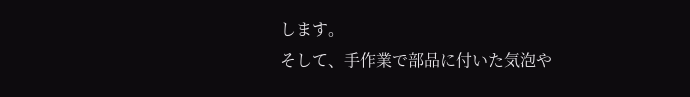します。
そして、手作業で部品に付いた気泡や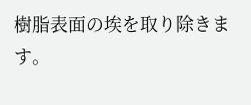樹脂表面の埃を取り除きます。